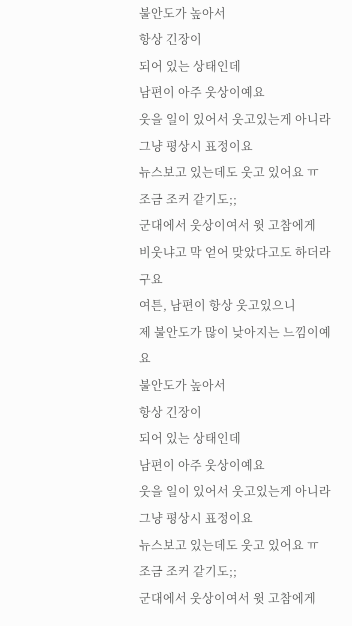불안도가 높아서
항상 긴장이
되어 있는 상태인데
남편이 아주 웃상이예요
웃을 일이 있어서 웃고있는게 아니라
그냥 평상시 표정이요
뉴스보고 있는데도 웃고 있어요 ㅠ
조금 조커 같기도;;
군대에서 웃상이여서 윗 고참에게
비웃냐고 막 얻어 맞았다고도 하더라구요
여튼, 남편이 항상 웃고있으니
제 불안도가 많이 낮아지는 느낌이예요
불안도가 높아서
항상 긴장이
되어 있는 상태인데
남편이 아주 웃상이예요
웃을 일이 있어서 웃고있는게 아니라
그냥 평상시 표정이요
뉴스보고 있는데도 웃고 있어요 ㅠ
조금 조커 같기도;;
군대에서 웃상이여서 윗 고참에게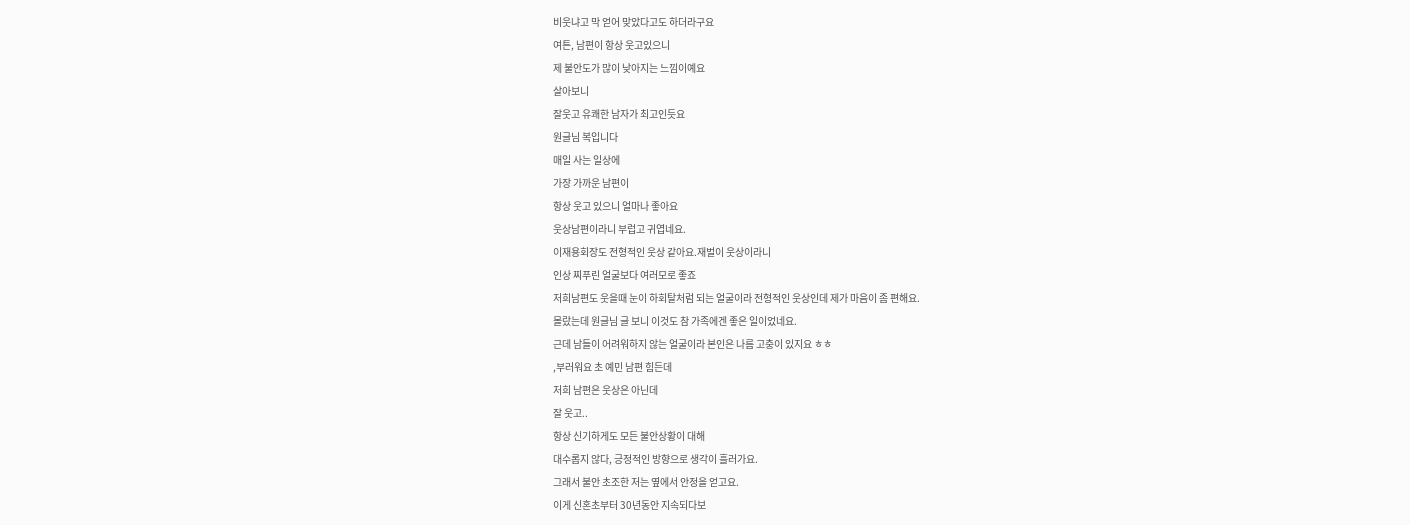비웃냐고 막 얻어 맞았다고도 하더라구요
여튼, 남편이 항상 웃고있으니
제 불안도가 많이 낮아지는 느낌이예요
살아보니
잘웃고 유쾌한 남자가 최고인듯요
원글님 복입니다
매일 사는 일상에
가장 가까운 남편이
항상 웃고 있으니 얼마나 좋아요
웃상남편이라니 부럽고 귀엽네요.
이재용회장도 전형적인 웃상 같아요.재벌이 웃상이라니
인상 찌푸린 얼굴보다 여러모로 좋죠
저희남편도 웃을때 눈이 하회탈처럼 되는 얼굴이라 전형적인 웃상인데 제가 마음이 좀 편해요.
몰랐는데 원글님 글 보니 이것도 참 가족에겐 좋은 일이었네요.
근데 남들이 어려워하지 않는 얼굴이라 본인은 나름 고충이 있지요 ㅎㅎ
,부러워요 초 예민 남편 힘든데
저희 남편은 웃상은 아닌데
잘 웃고..
항상 신기하게도 모든 불안상황이 대해
대수롭지 않다, 긍정적인 방향으로 생각이 흘러가요.
그래서 불안 초조한 저는 옆에서 안정을 얻고요.
이게 신혼초부터 30년동안 지속되다보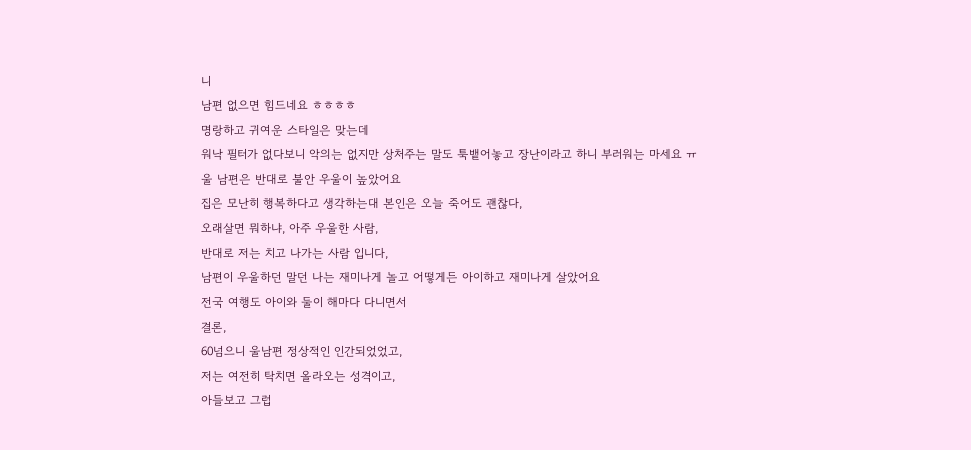니
남편 없으면 힘드네요 ㅎㅎㅎㅎ
명랑하고 귀여운 스타일은 맞는데
워낙 필터가 없다보니 악의는 없지만 상처주는 말도 툭뱉어놓고 장난이라고 하니 부러워는 마세요 ㅠ
울 남편은 반대로 불안 우울이 높았어요
집은 모난히 행복하다고 생각하는대 본인은 오늘 죽어도 괜찮다,
오래살면 뭐하냐, 아주 우울한 사람,
반대로 저는 치고 나가는 사람 입니다,
남편이 우울하던 말던 나는 재미나게 놀고 어떻게든 아이하고 재미나게 살았어요
전국 여행도 아이와 둘이 해마다 다니면서
결론,
60넘으니 울남편 정상적인 인간되었었고,
저는 여전히 탁치면 올라오는 성격이고,
아들보고 그럽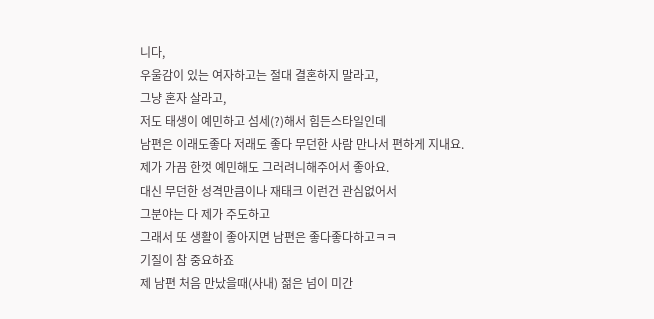니다,
우울감이 있는 여자하고는 절대 결혼하지 말라고,
그냥 혼자 살라고,
저도 태생이 예민하고 섬세(?)해서 힘든스타일인데
남편은 이래도좋다 저래도 좋다 무던한 사람 만나서 편하게 지내요.
제가 가끔 한껏 예민해도 그러려니해주어서 좋아요.
대신 무던한 성격만큼이나 재태크 이런건 관심없어서
그분야는 다 제가 주도하고
그래서 또 생활이 좋아지면 남편은 좋다좋다하고ㅋㅋ
기질이 참 중요하죠
제 남편 처음 만났을때(사내) 젊은 넘이 미간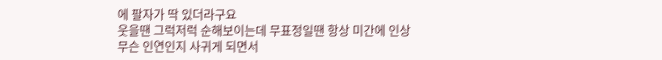에 팔자가 딱 있더라구요
웃을땐 그럭저럭 순해보이는데 무표정일땐 항상 미간에 인상
무슨 인연인지 사귀게 되면서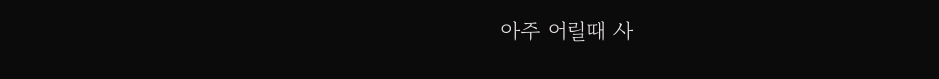아주 어릴때 사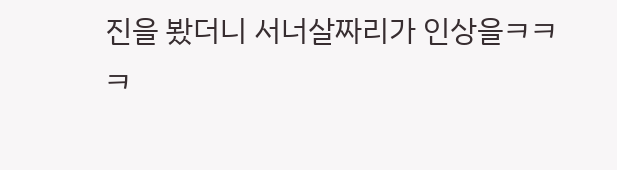진을 봤더니 서너살짜리가 인상을ㅋㅋㅋ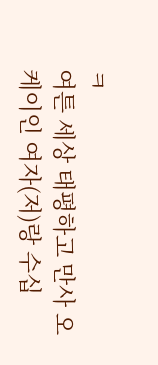ㅋ
여튼 세상 태평하고 만사 오케이인 여자(저)랑 수십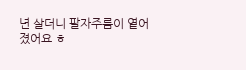년 살더니 팔자주름이 옅어졌어요 ㅎ